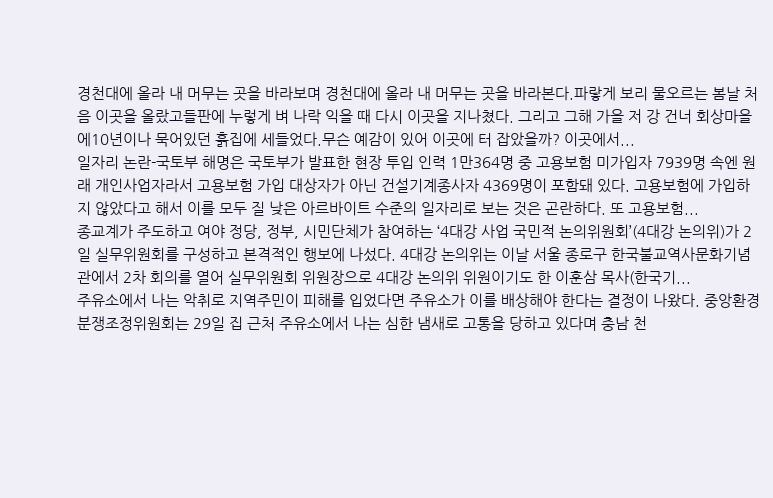경천대에 올라 내 머무는 곳을 바라보며 경천대에 올라 내 머무는 곳을 바라본다.파랗게 보리 물오르는 봄날 처음 이곳을 올랐고들판에 누렇게 벼 나락 익을 때 다시 이곳을 지나쳤다. 그리고 그해 가을 저 강 건너 회상마을에10년이나 묵어있던 흙집에 세들었다.무슨 예감이 있어 이곳에 터 잡았을까? 이곳에서...
일자리 논란-국토부 해명은 국토부가 발표한 현장 투입 인력 1만364명 중 고용보험 미가입자 7939명 속엔 원래 개인사업자라서 고용보험 가입 대상자가 아닌 건설기계종사자 4369명이 포함돼 있다. 고용보험에 가입하지 않았다고 해서 이를 모두 질 낮은 아르바이트 수준의 일자리로 보는 것은 곤란하다. 또 고용보험...
종교계가 주도하고 여야 정당, 정부, 시민단체가 참여하는 ‘4대강 사업 국민적 논의위원회’(4대강 논의위)가 2일 실무위원회를 구성하고 본격적인 행보에 나섰다. 4대강 논의위는 이날 서울 종로구 한국불교역사문화기념관에서 2차 회의를 열어 실무위원회 위원장으로 4대강 논의위 위원이기도 한 이훈삼 목사(한국기...
주유소에서 나는 악취로 지역주민이 피해를 입었다면 주유소가 이를 배상해야 한다는 결정이 나왔다. 중앙환경분쟁조정위원회는 29일 집 근처 주유소에서 나는 심한 냄새로 고통을 당하고 있다며 충남 천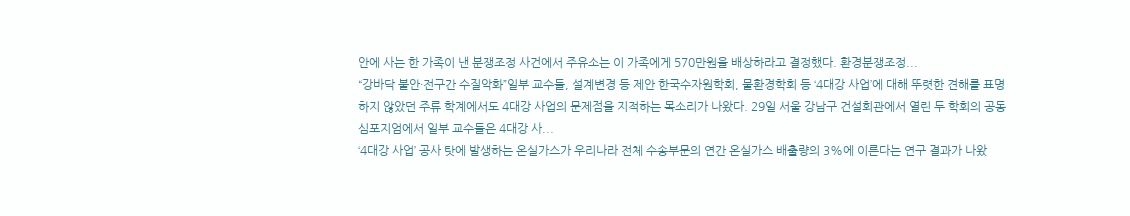안에 사는 한 가족이 낸 분쟁조정 사건에서 주유소는 이 가족에게 570만원을 배상하라고 결정했다. 환경분쟁조정...
“강바닥 불안·전구간 수질악화”일부 교수들, 설계변경 등 제안 한국수자원학회, 물환경학회 등 ‘4대강 사업’에 대해 뚜렷한 견해를 표명하지 않았던 주류 학계에서도 4대강 사업의 문제점을 지적하는 목소리가 나왔다. 29일 서울 강남구 건설회관에서 열린 두 학회의 공동 심포지엄에서 일부 교수들은 4대강 사...
‘4대강 사업’ 공사 탓에 발생하는 온실가스가 우리나라 전체 수송부문의 연간 온실가스 배출량의 3%에 이른다는 연구 결과가 나왔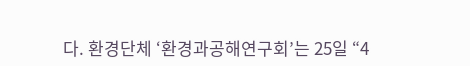다. 환경단체 ‘환경과공해연구회’는 25일 “4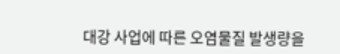대강 사업에 따른 오염물질 발생량을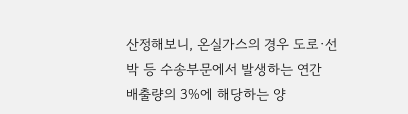산정해보니, 온실가스의 경우 도로·선박 등 수송부문에서 발생하는 연간 배출량의 3%에 해당하는 양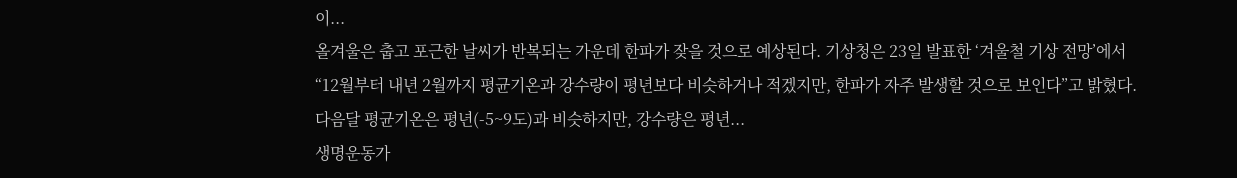이...
올겨울은 춥고 포근한 날씨가 반복되는 가운데 한파가 잦을 것으로 예상된다. 기상청은 23일 발표한 ‘겨울철 기상 전망’에서 “12월부터 내년 2월까지 평균기온과 강수량이 평년보다 비슷하거나 적겠지만, 한파가 자주 발생할 것으로 보인다”고 밝혔다. 다음달 평균기온은 평년(-5~9도)과 비슷하지만, 강수량은 평년...
생명운동가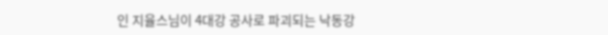인 지율스님이 4대강 공사로 파괴되는 낙동강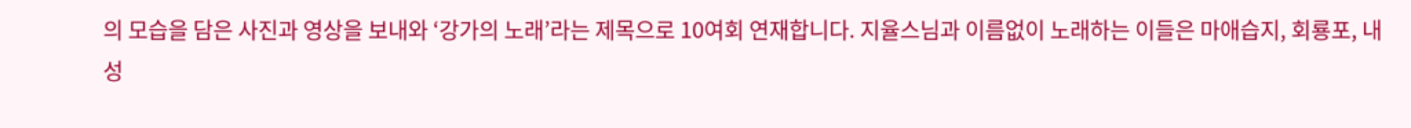의 모습을 담은 사진과 영상을 보내와 ‘강가의 노래’라는 제목으로 10여회 연재합니다. 지율스님과 이름없이 노래하는 이들은 마애습지, 회룡포, 내성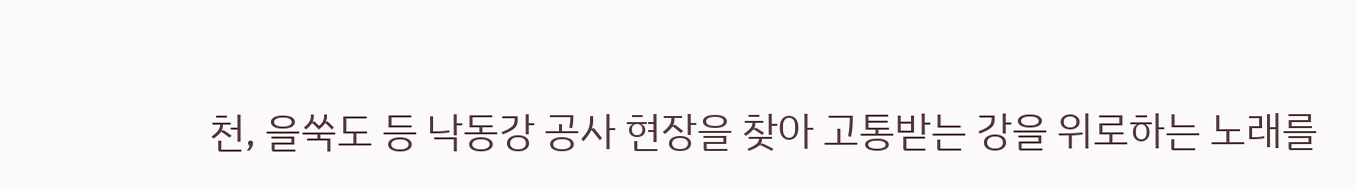천, 을쑥도 등 낙동강 공사 현장을 찾아 고통받는 강을 위로하는 노래를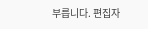부릅니다. 편집자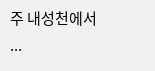주 내성천에서 ...